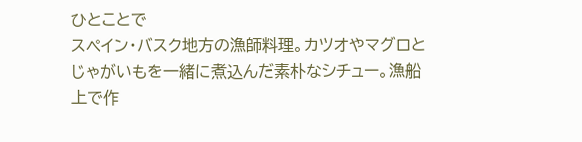ひとことで
スペイン・バスク地方の漁師料理。カツオやマグロとじゃがいもを一緒に煮込んだ素朴なシチュー。漁船上で作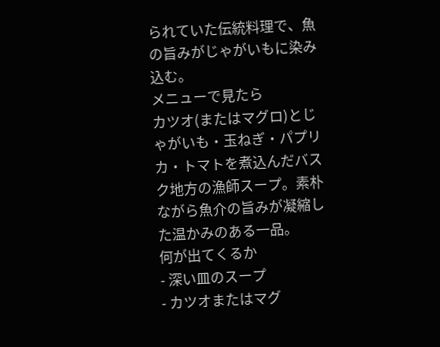られていた伝統料理で、魚の旨みがじゃがいもに染み込む。
メニューで見たら
カツオ(またはマグロ)とじゃがいも・玉ねぎ・パプリカ・トマトを煮込んだバスク地方の漁師スープ。素朴ながら魚介の旨みが凝縮した温かみのある一品。
何が出てくるか
- 深い皿のスープ
- カツオまたはマグ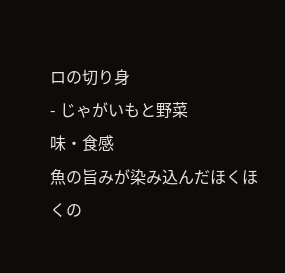ロの切り身
- じゃがいもと野菜
味・食感
魚の旨みが染み込んだほくほくの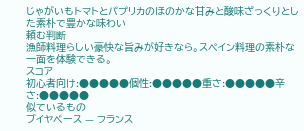じゃがいもトマトとパプリカのほのかな甘みと酸味ざっくりとした素朴で豊かな味わい
頼む判断
漁師料理らしい豪快な旨みが好きなら。スペイン料理の素朴な一面を体験できる。
スコア
初心者向け:●●●●●個性:●●●●●重さ:●●●●●辛さ:●●●●●
似ているもの
ブイヤベース — フランス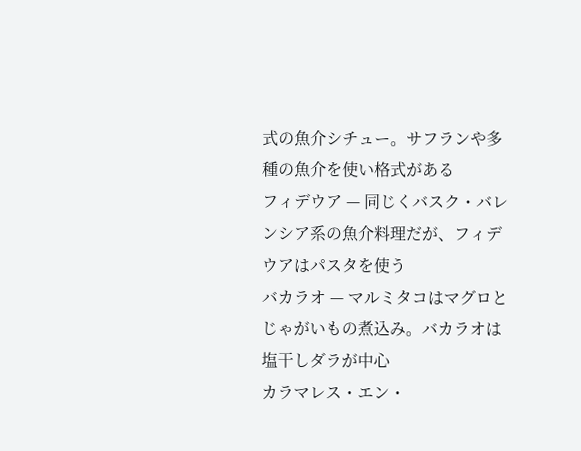式の魚介シチュー。サフランや多種の魚介を使い格式がある
フィデウア — 同じくバスク・バレンシア系の魚介料理だが、フィデウアはパスタを使う
バカラオ — マルミタコはマグロとじゃがいもの煮込み。バカラオは塩干しダラが中心
カラマレス・エン・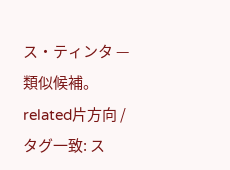ス・ティンタ — 類似候補。related片方向 / タグ一致: ス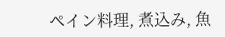ペイン料理, 煮込み, 魚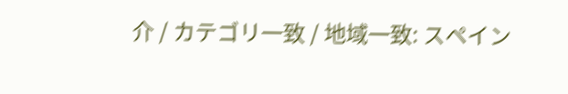介 / カテゴリ一致 / 地域一致: スペイン